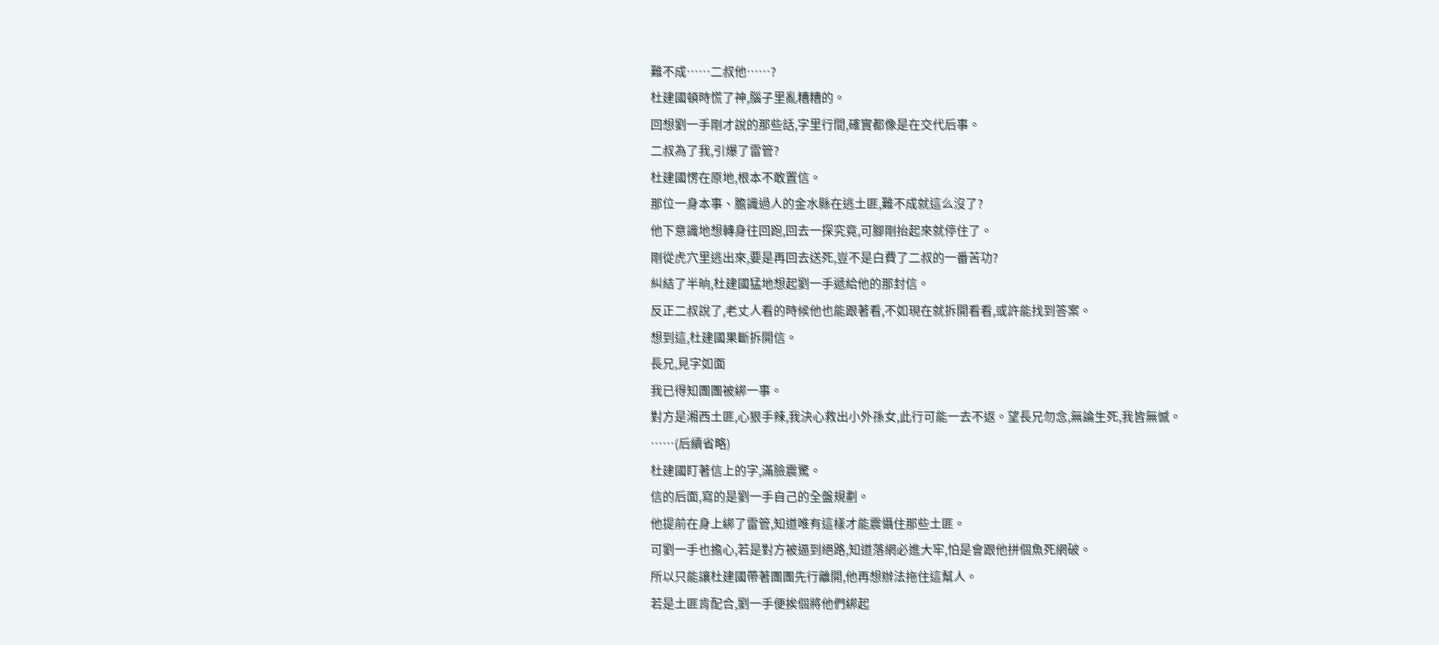難不成……二叔他……?
杜建國頓時慌了神,腦子里亂糟糟的。
回想劉一手剛才說的那些話,字里行間,確實都像是在交代后事。
二叔為了我,引爆了雷管?
杜建國愣在原地,根本不敢置信。
那位一身本事、膽識過人的金水縣在逃土匪,難不成就這么沒了?
他下意識地想轉身往回跑,回去一探究竟,可腳剛抬起來就停住了。
剛從虎穴里逃出來,要是再回去送死,豈不是白費了二叔的一番苦功?
糾結了半晌,杜建國猛地想起劉一手遞給他的那封信。
反正二叔說了,老丈人看的時候他也能跟著看,不如現在就拆開看看,或許能找到答案。
想到這,杜建國果斷拆開信。
長兄,見字如面
我已得知團團被綁一事。
對方是湘西土匪,心狠手辣,我決心救出小外孫女,此行可能一去不返。望長兄勿念,無論生死,我皆無憾。
……(后續省略)
杜建國盯著信上的字,滿臉震驚。
信的后面,寫的是劉一手自己的全盤規劃。
他提前在身上綁了雷管,知道唯有這樣才能震懾住那些土匪。
可劉一手也擔心,若是對方被逼到絕路,知道落網必進大牢,怕是會跟他拼個魚死網破。
所以只能讓杜建國帶著團團先行離開,他再想辦法拖住這幫人。
若是土匪肯配合,劉一手便挨個將他們綁起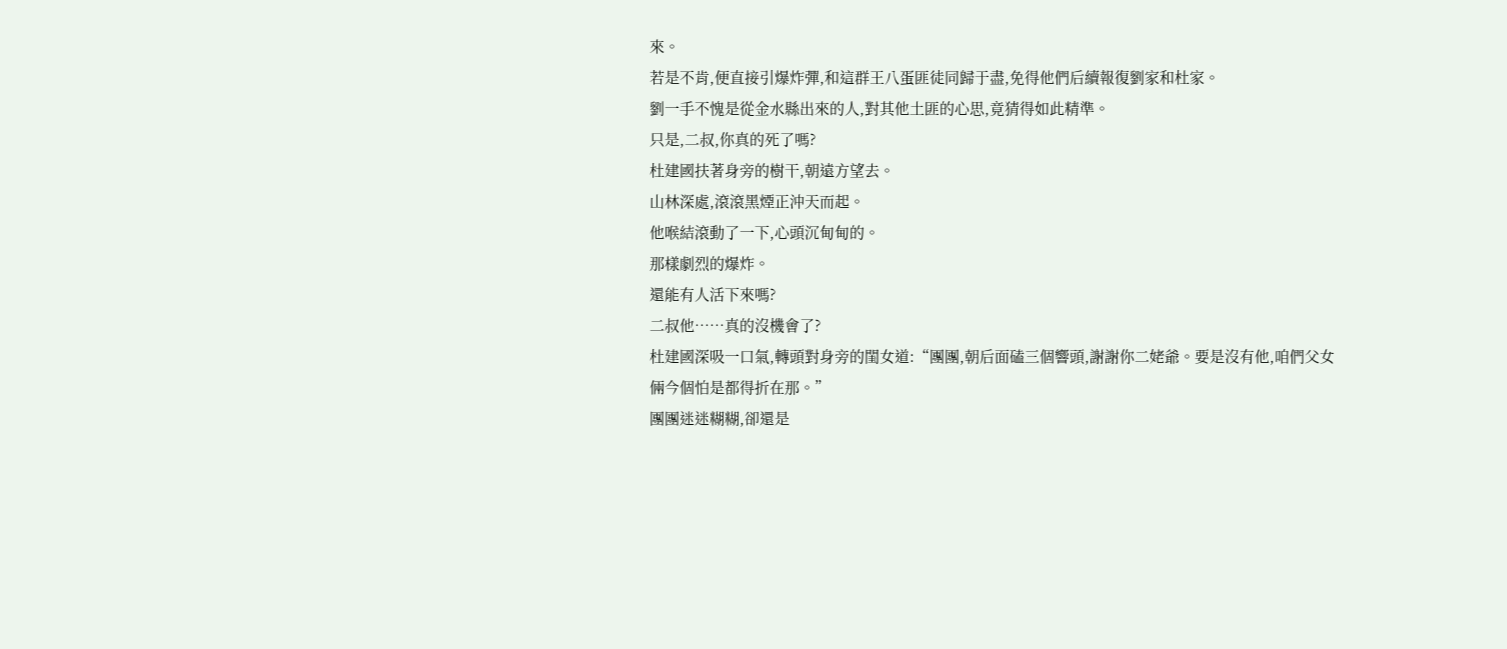來。
若是不肯,便直接引爆炸彈,和這群王八蛋匪徒同歸于盡,免得他們后續報復劉家和杜家。
劉一手不愧是從金水縣出來的人,對其他土匪的心思,竟猜得如此精準。
只是,二叔,你真的死了嗎?
杜建國扶著身旁的樹干,朝遠方望去。
山林深處,滾滾黑煙正沖天而起。
他喉結滾動了一下,心頭沉甸甸的。
那樣劇烈的爆炸。
還能有人活下來嗎?
二叔他……真的沒機會了?
杜建國深吸一口氣,轉頭對身旁的閨女道:“團團,朝后面磕三個響頭,謝謝你二姥爺。要是沒有他,咱們父女倆今個怕是都得折在那。”
團團迷迷糊糊,卻還是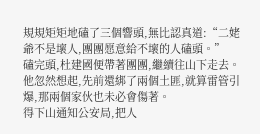規規矩矩地磕了三個響頭,無比認真道:“二姥爺不是壞人,團團愿意給不壞的人磕頭。”
磕完頭,杜建國便帶著團團,繼續往山下走去。
他忽然想起,先前還綁了兩個土匪,就算雷管引爆,那兩個家伙也未必會傷著。
得下山通知公安局,把人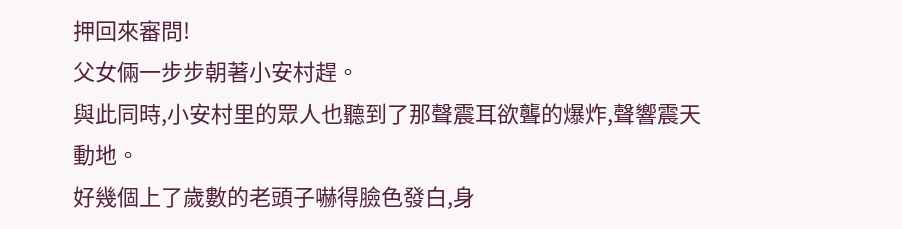押回來審問!
父女倆一步步朝著小安村趕。
與此同時,小安村里的眾人也聽到了那聲震耳欲聾的爆炸,聲響震天動地。
好幾個上了歲數的老頭子嚇得臉色發白,身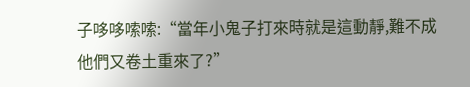子哆哆嗦嗦:“當年小鬼子打來時就是這動靜,難不成他們又卷土重來了?”